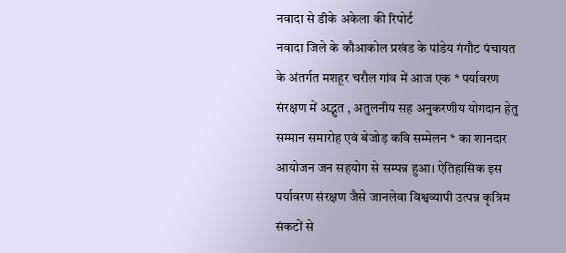नवादा से डीके अकेला की रिपोर्ट
नवादा जिले के कौआकोल प्रखंड के पांडेय गंगौट पंचायत के अंतर्गत मशहूर चरौल गांव में आज एक * पर्यावरण संरक्षण में अद्भुत , अतुलनीय सह अनुकरणीय योगदान हेतु सम्मान समारोह एवं बेजोड़ कवि सम्मेलन * का शानदार आयोजन जन सहयोग से सम्पन्न हुआ। ऐतिहासिक इस पर्यावरण संरक्षण जैसे जानलेवा विश्वव्यापी उत्पन्न कृत्रिम संकटों से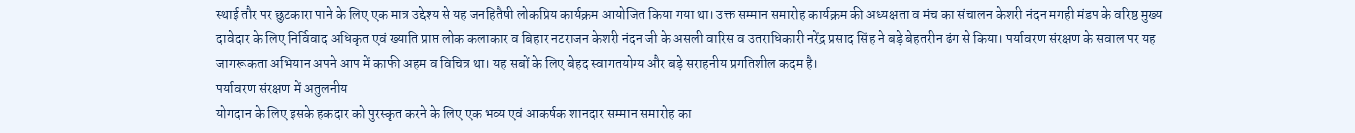स्थाई तौर पर छुटकारा पाने के लिए एक मात्र उद्देश्य से यह जनहितैषी लोकप्रिय कार्यक्रम आयोजित किया गया था। उक्त सम्मान समारोह कार्यक्रम की अध्यक्षता व मंच का संचालन केशरी नंदन मगही मंडप के वरिष्ठ मुख्य दावेदार के लिए निर्विवाद अधिकृत एवं ख्याति प्राप्त लोक कलाकार व बिहार नटराजन केशरी नंदन जी के असली वारिस व उतराधिकारी नरेंद्र प्रसाद सिंह ने बड़े बेहतरीन ढंग से किया। पर्यावरण संरक्षण के सवाल पर यह जागरूकता अभियान अपने आप में काफी अहम व विचित्र था। यह सबों के लिए बेहद स्वागतयोग्य और बड़े सराहनीय प्रगतिशील कदम है।
पर्यावरण संरक्षण में अतुलनीय
योगदान के लिए इसके हकदार को पुरस्कृत करने के लिए एक भव्य एवं आकर्षक शानदार सम्मान समारोह का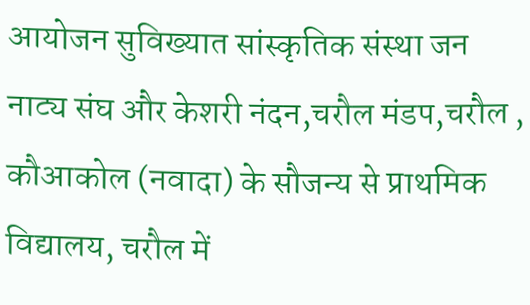आयोजन सुविख्यात सांस्कृतिक संस्था जन नाट्य संघ और केशरी नंदन,चरौल मंडप,चरौल , कौआकोल (नवादा) के सौजन्य से प्राथमिक विद्यालय, चरौल में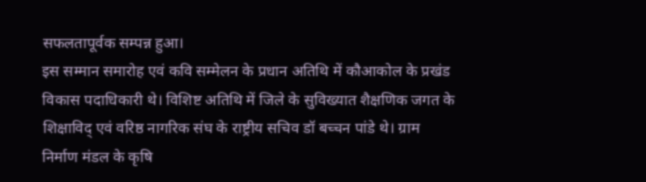सफलतापूर्वक सम्पन्न हुआ।
इस सम्मान समारोह एवं कवि सम्मेलन के प्रधान अतिथि में कौआकोल के प्रखंड विकास पदाधिकारी थे। विशिष्ट अतिथि में जिले के सुविख्यात शैक्षणिक जगत के शिक्षाविद् एवं वरिष्ठ नागरिक संघ के राष्ट्रीय सचिव डॉ बच्चन पांडे थे। ग्राम निर्माण मंडल के कृषि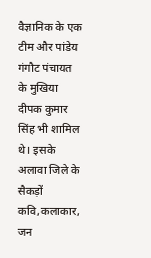वैज्ञानिक के एक टीम और पांडेय गंगौट पंचायत के मुखिया दीपक कुमार सिंह भी शामिल थे। इसके अलावा जिले के सैकड़ों कवि,कलाकार, जन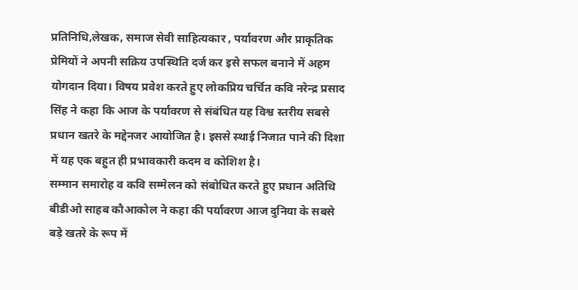प्रतिनिधि,लेखक, समाज सेवी साहित्यकार , पर्यावरण और प्राकृतिक प्रेमियों ने अपनी सक्रिय उपस्थिति दर्ज कर इसे सफल बनाने में अहम योगदान दिया। विषय प्रवेश करते हुए लोकप्रिय चर्चित कवि नरेन्द्र प्रसाद सिंह ने कहा कि आज के पर्यावरण से संबंधित यह विश्व स्तरीय सबसे प्रधान खतरे के मद्देनजर आयोजित है। इससे स्थाई निजात पाने की दिशा में यह एक बहुत ही प्रभावकारी कदम व कोशिश है।
सम्मान समारोह व कवि सम्मेलन को संबोधित करते हुए प्रधान अतिथि बीडीओ साहब कौआकोल ने कहा की पर्यावरण आज दुनिया के सबसे बड़े खतरे के रूप में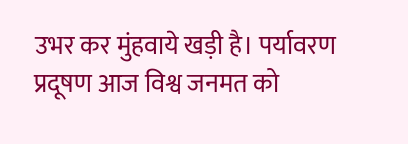उभर कर मुंहवाये खड़ी है। पर्यावरण प्रदूषण आज विश्व जनमत को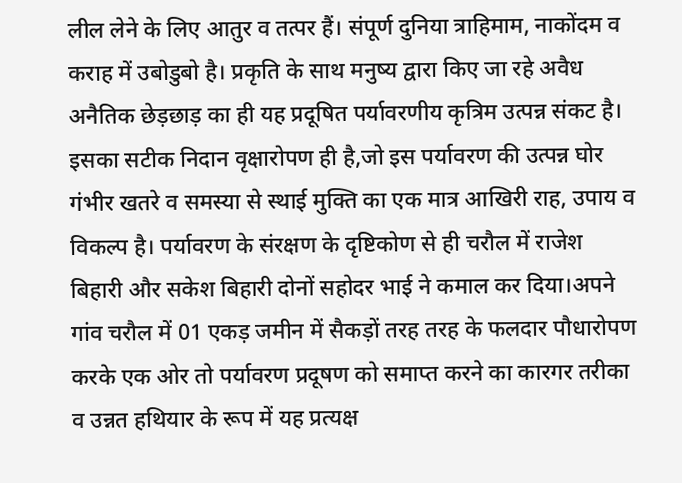लील लेने के लिए आतुर व तत्पर हैं। संपूर्ण दुनिया त्राहिमाम, नाकोंदम व कराह में उबोडुबो है। प्रकृति के साथ मनुष्य द्वारा किए जा रहे अवैध अनैतिक छेड़छाड़ का ही यह प्रदूषित पर्यावरणीय कृत्रिम उत्पन्न संकट है। इसका सटीक निदान वृक्षारोपण ही है,जो इस पर्यावरण की उत्पन्न घोर गंभीर खतरे व समस्या से स्थाई मुक्ति का एक मात्र आखिरी राह, उपाय व विकल्प है। पर्यावरण के संरक्षण के दृष्टिकोण से ही चरौल में राजेश बिहारी और सकेश बिहारी दोनों सहोदर भाई ने कमाल कर दिया।अपने गांव चरौल में 01 एकड़ जमीन में सैकड़ों तरह तरह के फलदार पौधारोपण करके एक ओर तो पर्यावरण प्रदूषण को समाप्त करने का कारगर तरीका व उन्नत हथियार के रूप में यह प्रत्यक्ष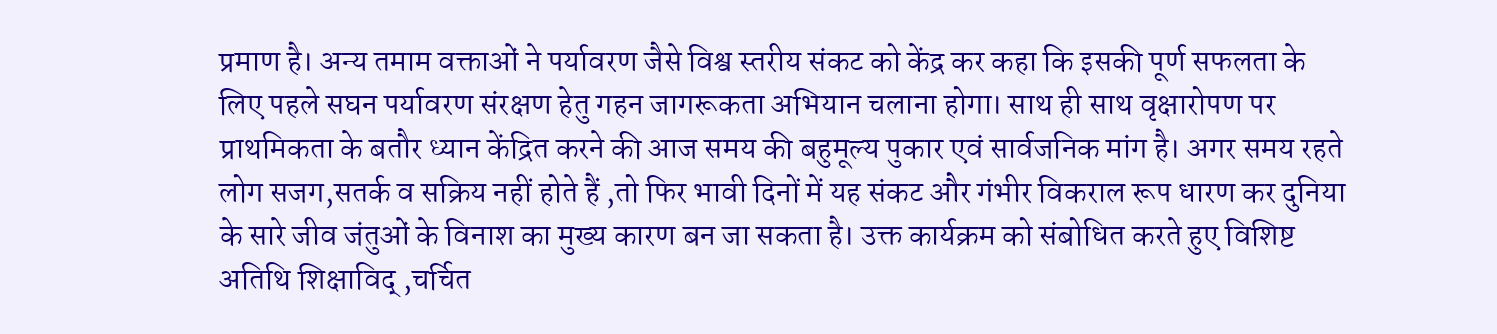प्रमाण है। अन्य तमाम वक्ताओं ने पर्यावरण जैसे विश्व स्तरीय संकट को केंद्र कर कहा कि इसकी पूर्ण सफलता के लिए पहले सघन पर्यावरण संरक्षण हेतु गहन जागरूकता अभियान चलाना होगा। साथ ही साथ वृक्षारोपण पर प्राथमिकता के बतौर ध्यान केंद्रित करने की आज समय की बहुमूल्य पुकार एवं सार्वजनिक मांग है। अगर समय रहते लोग सजग,सतर्क व सक्रिय नहीं होते हैं ,तो फिर भावी दिनों में यह संकट और गंभीर विकराल रूप धारण कर दुनिया के सारे जीव जंतुओं के विनाश का मुख्य कारण बन जा सकता है। उक्त कार्यक्रम को संबोधित करते हुए विशिष्ट अतिथि शिक्षाविद् ,चर्चित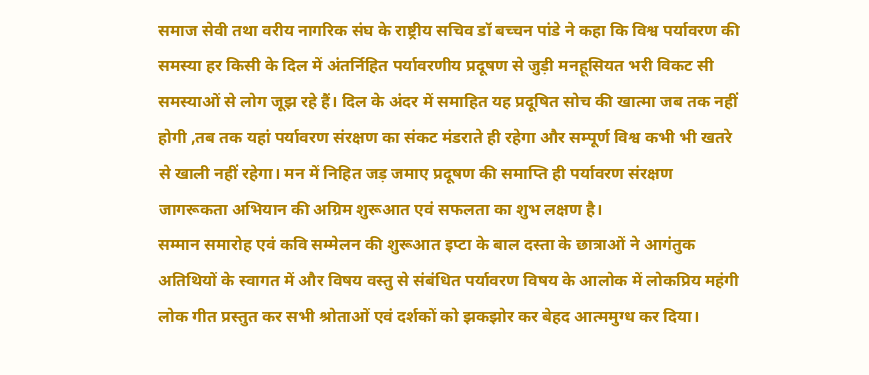समाज सेवी तथा वरीय नागरिक संघ के राष्ट्रीय सचिव डॉ बच्चन पांडे ने कहा कि विश्व पर्यावरण की समस्या हर किसी के दिल में अंतर्निहित पर्यावरणीय प्रदूषण से जुड़ी मनहूसियत भरी विकट सी समस्याओं से लोग जूझ रहे हैं। दिल के अंदर में समाहित यह प्रदूषित सोच की खात्मा जब तक नहीं होगी ,तब तक यहां पर्यावरण संरक्षण का संकट मंडराते ही रहेगा और सम्पूर्ण विश्व कभी भी खतरे से खाली नहीं रहेगा। मन में निहित जड़ जमाए प्रदूषण की समाप्ति ही पर्यावरण संरक्षण जागरूकता अभियान की अग्रिम शुरूआत एवं सफलता का शुभ लक्षण है।
सम्मान समारोह एवं कवि सम्मेलन की शुरूआत इप्टा के बाल दस्ता के छात्राओं ने आगंतुक अतिथियों के स्वागत में और विषय वस्तु से संबंधित पर्यावरण विषय के आलोक में लोकप्रिय महंगी लोक गीत प्रस्तुत कर सभी श्रोताओं एवं दर्शकों को झकझोर कर बेहद आत्ममुग्ध कर दिया।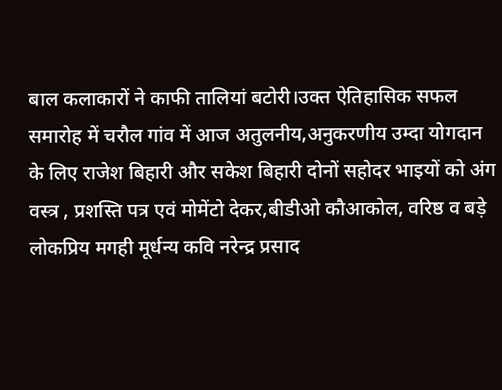बाल कलाकारों ने काफी तालियां बटोरी।उक्त ऐतिहासिक सफल समारोह में चरौल गांव में आज अतुलनीय,अनुकरणीय उम्दा योगदान के लिए राजेश बिहारी और सकेश बिहारी दोनों सहोदर भाइयों को अंग वस्त्र , प्रशस्ति पत्र एवं मोमेंटो देकर,बीडीओ कौआकोल, वरिष्ठ व बड़े लोकप्रिय मगही मूर्धन्य कवि नरेन्द्र प्रसाद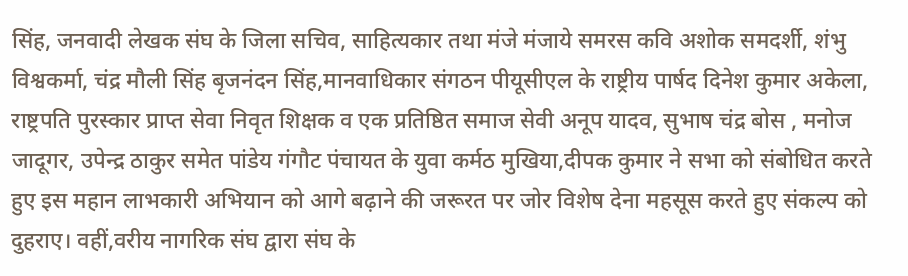सिंह, जनवादी लेखक संघ के जिला सचिव, साहित्यकार तथा मंजे मंजाये समरस कवि अशोक समदर्शी, शंभु विश्वकर्मा, चंद्र मौली सिंह बृजनंदन सिंह,मानवाधिकार संगठन पीयूसीएल के राष्ट्रीय पार्षद दिनेश कुमार अकेला, राष्ट्रपति पुरस्कार प्राप्त सेवा निवृत शिक्षक व एक प्रतिष्ठित समाज सेवी अनूप यादव, सुभाष चंद्र बोस , मनोज जादूगर, उपेन्द्र ठाकुर समेत पांडेय गंगौट पंचायत के युवा कर्मठ मुखिया,दीपक कुमार ने सभा को संबोधित करते हुए इस महान लाभकारी अभियान को आगे बढ़ाने की जरूरत पर जोर विशेष देना महसूस करते हुए संकल्प को दुहराए। वहीं,वरीय नागरिक संघ द्वारा संघ के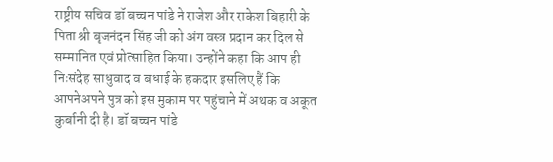राष्ट्रीय सचिव डॉ बच्चन पांडे ने राजेश और राकेश बिहारी के पिता श्री बृजनंदन सिंह जी को अंग वस्त्र प्रदान कर दिल से सम्मानित एवं प्रोत्साहित किया। उन्होंने कहा कि आप ही निःसंदेह साधुवाद व बधाई के हकदार इसलिए हैं कि आपनेअपने पुत्र को इस मुकाम पर पहुंचाने में अथक व अकूत कुर्बानी दी है। डॉ बच्चन पांडे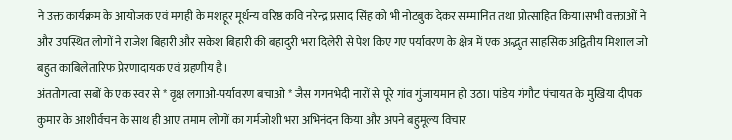ने उक्त कार्यक्रम के आयोजक एवं मगही के मशहूर मूर्धन्य वरिष्ठ कवि नरेन्द्र प्रसाद सिंह को भी नोटबुक देकर सम्मानित तथा प्रोत्साहित किया।सभी वक्ताओं ने और उपस्थित लोगों ने राजेश बिहारी और सकेश बिहारी की बहादुरी भरा दिलेरी से पेश किए गए पर्यावरण के क्षेत्र में एक अद्भुत साहसिक अद्वितीय मिशाल जो बहुत काबिलेतारिफ प्रेरणादायक एवं ग्रहणीय है।
अंततोगत्वा सबों के एक स्वर से * वृक्ष लगाओ-पर्यावरण बचाओ * जैस गगनभेदी नारों से पूरे गांव गुंजायमान हो उठा। पांडेय गंगौट पंचायत के मुखिया दीपक कुमार के आशीर्वचन के साथ ही आए तमाम लोगों का गर्मजोशी भरा अभिनंदन किया और अपने बहुमूल्य विचार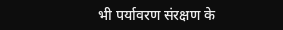भी पर्यावरण संरक्षण के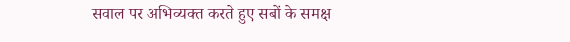सवाल पर अभिव्यक्त करते हुए सबों के समक्ष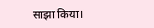साझा किया।